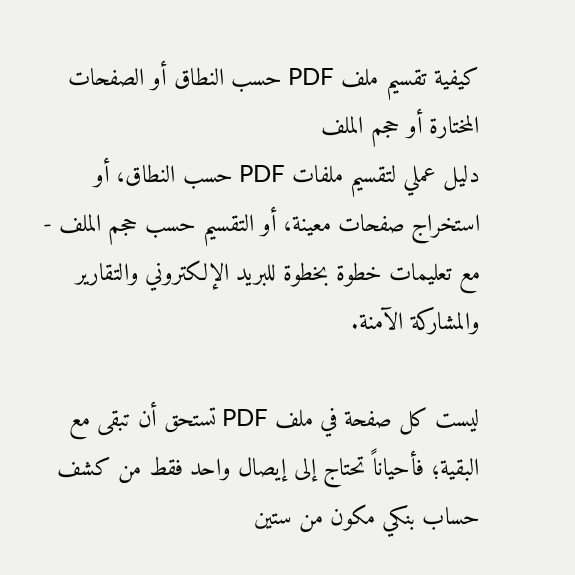كيفية تقسيم ملف PDF حسب النطاق أو الصفحات المختارة أو حجم الملف
دليل عملي لتقسيم ملفات PDF حسب النطاق، أو استخراج صفحات معينة، أو التقسيم حسب حجم الملف - مع تعليمات خطوة بخطوة للبريد الإلكتروني والتقارير والمشاركة الآمنة.

ليست كل صفحة في ملف PDF تستحق أن تبقى مع البقية؛ فأحياناً تحتاج إلى إيصال واحد فقط من كشف حساب بنكي مكون من ستين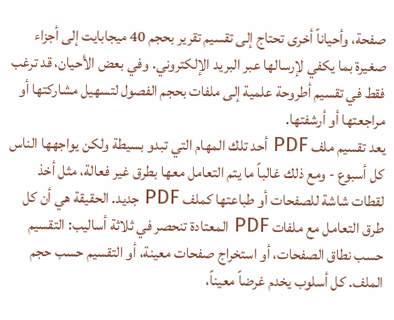صفحة، وأحياناً أخرى تحتاج إلى تقسيم تقرير بحجم 40 ميجابايت إلى أجزاء صغيرة بما يكفي لإرسالها عبر البريد الإلكتروني. وفي بعض الأحيان، قد ترغب فقط في تقسيم أطروحة علمية إلى ملفات بحجم الفصول لتسهيل مشاركتها أو مراجعتها أو أرشفتها.
يعد تقسيم ملف PDF أحد تلك المهام التي تبدو بسيطة ولكن يواجهها الناس كل أسبوع - ومع ذلك غالباً ما يتم التعامل معها بطرق غير فعالة، مثل أخذ لقطات شاشة للصفحات أو طباعتها كملف PDF جديد. الحقيقة هي أن كل طرق التعامل مع ملفات PDF المعتادة تنحصر في ثلاثة أساليب: التقسيم حسب نطاق الصفحات، أو استخراج صفحات معينة، أو التقسيم حسب حجم الملف. كل أسلوب يخدم غرضاً معيناً،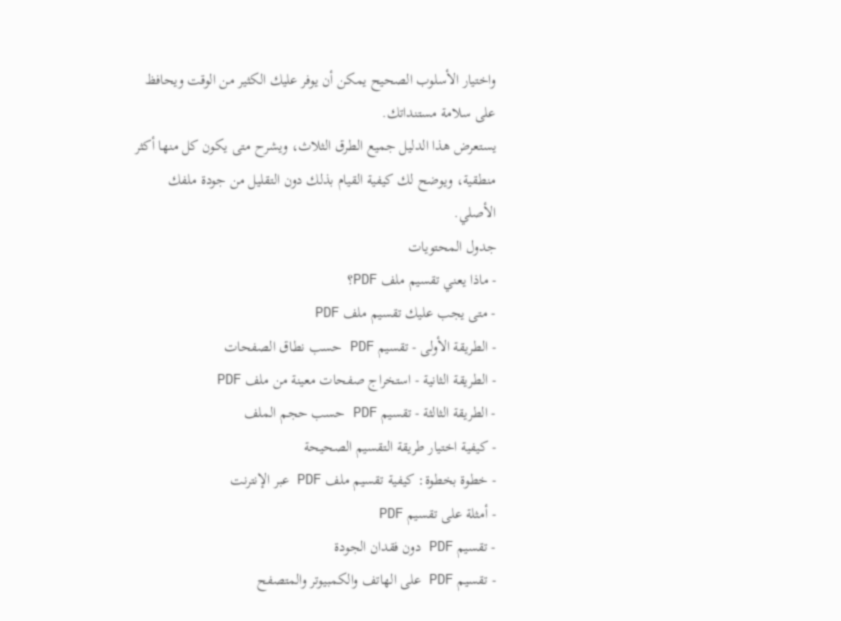واختيار الأسلوب الصحيح يمكن أن يوفر عليك الكثير من الوقت ويحافظ على سلامة مستنداتك.
يستعرض هذا الدليل جميع الطرق الثلاث، ويشرح متى يكون كل منها أكثر منطقية، ويوضح لك كيفية القيام بذلك دون التقليل من جودة ملفك الأصلي.
جدول المحتويات
- ماذا يعني تقسيم ملف PDF؟
- متى يجب عليك تقسيم ملف PDF
- الطريقة الأولى - تقسيم PDF حسب نطاق الصفحات
- الطريقة الثانية - استخراج صفحات معينة من ملف PDF
- الطريقة الثالثة - تقسيم PDF حسب حجم الملف
- كيفية اختيار طريقة التقسيم الصحيحة
- خطوة بخطوة: كيفية تقسيم ملف PDF عبر الإنترنت
- أمثلة على تقسيم PDF
- تقسيم PDF دون فقدان الجودة
- تقسيم PDF على الهاتف والكمبيوتر والمتصفح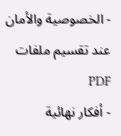- الخصوصية والأمان عند تقسيم ملفات PDF
- أفكار نهائية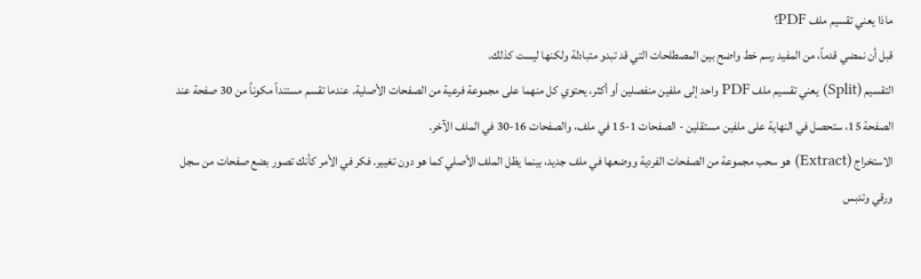ماذا يعني تقسيم ملف PDF؟
قبل أن نمضي قدماً، من المفيد رسم خط واضح بين المصطلحات التي قد تبدو متبادلة ولكنها ليست كذلك.
التقسيم (Split) يعني تقسيم ملف PDF واحد إلى ملفين منفصلين أو أكثر، يحتوي كل منهما على مجموعة فرعية من الصفحات الأصلية. عندما تقسم مستنداً مكوناً من 30 صفحة عند الصفحة 15، ستحصل في النهاية على ملفين مستقلين - الصفحات 1-15 في ملف، والصفحات 16-30 في الملف الآخر.
الاستخراج (Extract) هو سحب مجموعة من الصفحات الفردية ووضعها في ملف جديد، بينما يظل الملف الأصلي كما هو دون تغيير. فكر في الأمر كأنك تصور بضع صفحات من سجل ورقي وتدبس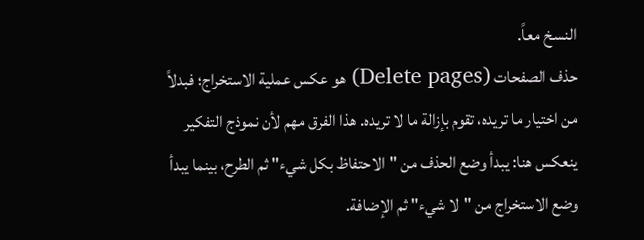النسخ معاً.
حذف الصفحات (Delete pages) هو عكس عملية الاستخراج؛ فبدلاً من اختيار ما تريده، تقوم بإزالة ما لا تريده. هذا الفرق مهم لأن نموذج التفكير ينعكس هنا: يبدأ وضع الحذف من "الاحتفاظ بكل شيء" ثم الطرح، بينما يبدأ وضع الاستخراج من "لا شيء" ثم الإضافة.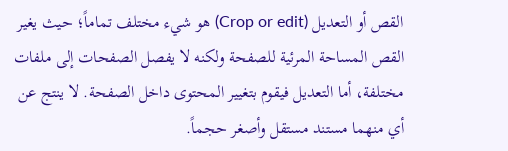القص أو التعديل (Crop or edit) هو شيء مختلف تماماً؛ حيث يغير القص المساحة المرئية للصفحة ولكنه لا يفصل الصفحات إلى ملفات مختلفة، أما التعديل فيقوم بتغيير المحتوى داخل الصفحة. لا ينتج عن أي منهما مستند مستقل وأصغر حجماً.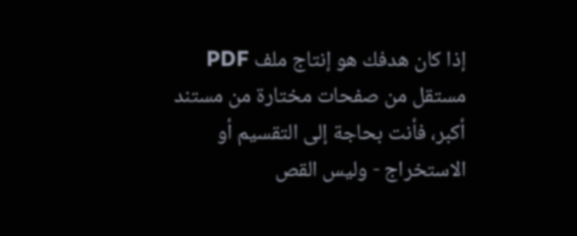إذا كان هدفك هو إنتاج ملف PDF مستقل من صفحات مختارة من مستند أكبر، فأنت بحاجة إلى التقسيم أو الاستخراج - وليس القص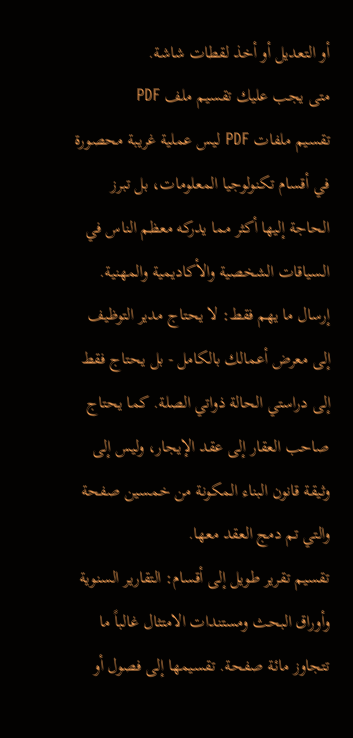أو التعديل أو أخذ لقطات شاشة.
متى يجب عليك تقسيم ملف PDF
تقسيم ملفات PDF ليس عملية غريبة محصورة في أقسام تكنولوجيا المعلومات، بل تبرز الحاجة إليها أكثر مما يدركه معظم الناس في السياقات الشخصية والأكاديمية والمهنية.
إرسال ما يهم فقط: لا يحتاج مدير التوظيف إلى معرض أعمالك بالكامل - بل يحتاج فقط إلى دراستي الحالة ذواتي الصلة. كما يحتاج صاحب العقار إلى عقد الإيجار، وليس إلى وثيقة قانون البناء المكونة من خمسين صفحة والتي تم دمج العقد معها.
تقسيم تقرير طويل إلى أقسام: التقارير السنوية وأوراق البحث ومستندات الامتثال غالباً ما تتجاوز مائة صفحة. تقسيمها إلى فصول أو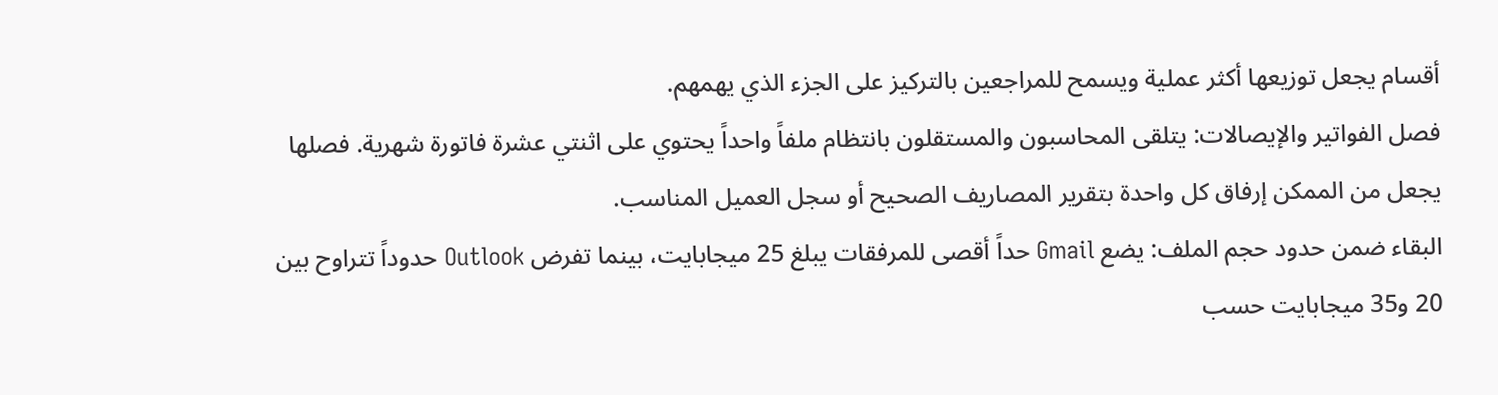أقسام يجعل توزيعها أكثر عملية ويسمح للمراجعين بالتركيز على الجزء الذي يهمهم.
فصل الفواتير والإيصالات: يتلقى المحاسبون والمستقلون بانتظام ملفاً واحداً يحتوي على اثنتي عشرة فاتورة شهرية. فصلها يجعل من الممكن إرفاق كل واحدة بتقرير المصاريف الصحيح أو سجل العميل المناسب.
البقاء ضمن حدود حجم الملف: يضع Gmail حداً أقصى للمرفقات يبلغ 25 ميجابايت، بينما تفرض Outlook حدوداً تتراوح بين 20 و35 ميجابايت حسب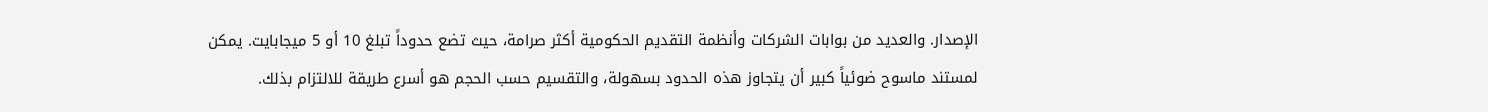الإصدار. والعديد من بوابات الشركات وأنظمة التقديم الحكومية أكثر صرامة، حيث تضع حدوداً تبلغ 10 أو 5 ميجابايت. يمكن لمستند ماسوح ضوئياً كبير أن يتجاوز هذه الحدود بسهولة، والتقسيم حسب الحجم هو أسرع طريقة للالتزام بذلك.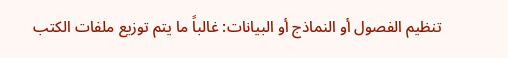تنظيم الفصول أو النماذج أو البيانات: غالباً ما يتم توزيع ملفات الكتب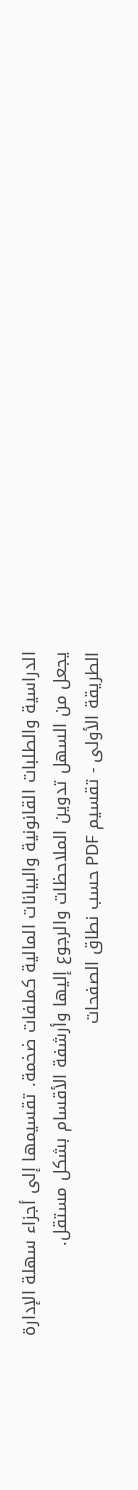الدراسية والطلبات القانونية والبيانات المالية كملفات ضخمة. تقسيمها إلى أجزاء سهلة الإدارة يجعل من السهل تدوين الملاحظات والرجوع إليها وأرشفة الأقسام بشكل مستقل.
الطريقة الأولى - تقسيم PDF حسب نطاق الصفحات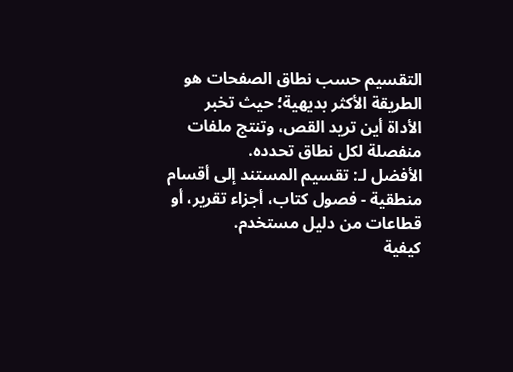التقسيم حسب نطاق الصفحات هو الطريقة الأكثر بديهية؛ حيث تخبر الأداة أين تريد القص، وتنتج ملفات منفصلة لكل نطاق تحدده.
الأفضل لـ: تقسيم المستند إلى أقسام منطقية - فصول كتاب، أجزاء تقرير، أو قطاعات من دليل مستخدم.
كيفية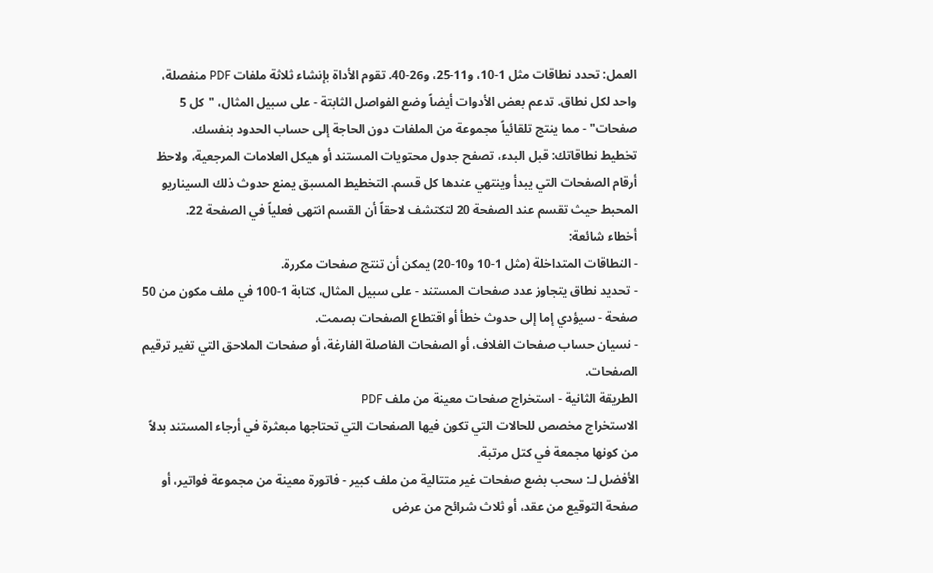العمل: تحدد نطاقات مثل 1-10، و11-25، و26-40. تقوم الأداة بإنشاء ثلاثة ملفات PDF منفصلة، واحد لكل نطاق. تدعم بعض الأدوات أيضاً وضع الفواصل الثابتة - على سبيل المثال، "كل 5 صفحات" - مما ينتج تلقائياً مجموعة من الملفات دون الحاجة إلى حساب الحدود بنفسك.
تخطيط نطاقاتك: قبل البدء، تصفح جدول محتويات المستند أو هيكل العلامات المرجعية، ولاحظ أرقام الصفحات التي يبدأ وينتهي عندها كل قسم. التخطيط المسبق يمنع حدوث ذلك السيناريو المحبط حيث تقسم عند الصفحة 20 لتكتشف لاحقاً أن القسم انتهى فعلياً في الصفحة 22.
أخطاء شائعة:
- النطاقات المتداخلة (مثل 1-10 و10-20) يمكن أن تنتج صفحات مكررة.
- تحديد نطاق يتجاوز عدد صفحات المستند - على سبيل المثال، كتابة 1-100 في ملف مكون من 50 صفحة - سيؤدي إما إلى حدوث خطأ أو اقتطاع الصفحات بصمت.
- نسيان حساب صفحات الغلاف، أو الصفحات الفاصلة الفارغة، أو صفحات الملاحق التي تغير ترقيم الصفحات.
الطريقة الثانية - استخراج صفحات معينة من ملف PDF
الاستخراج مخصص للحالات التي تكون فيها الصفحات التي تحتاجها مبعثرة في أرجاء المستند بدلاً من كونها مجمعة في كتل مرتبة.
الأفضل لـ: سحب بضع صفحات غير متتالية من ملف كبير - فاتورة معينة من مجموعة فواتير، أو صفحة التوقيع من عقد، أو ثلاث شرائح من عرض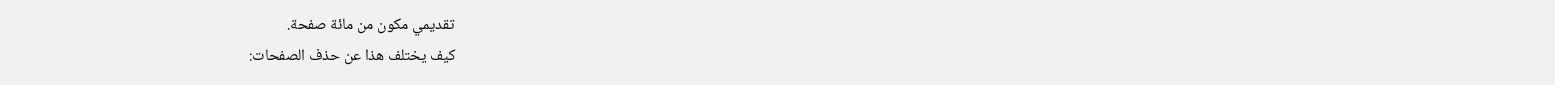تقديمي مكون من مائة صفحة.
كيف يختلف هذا عن حذف الصفحات: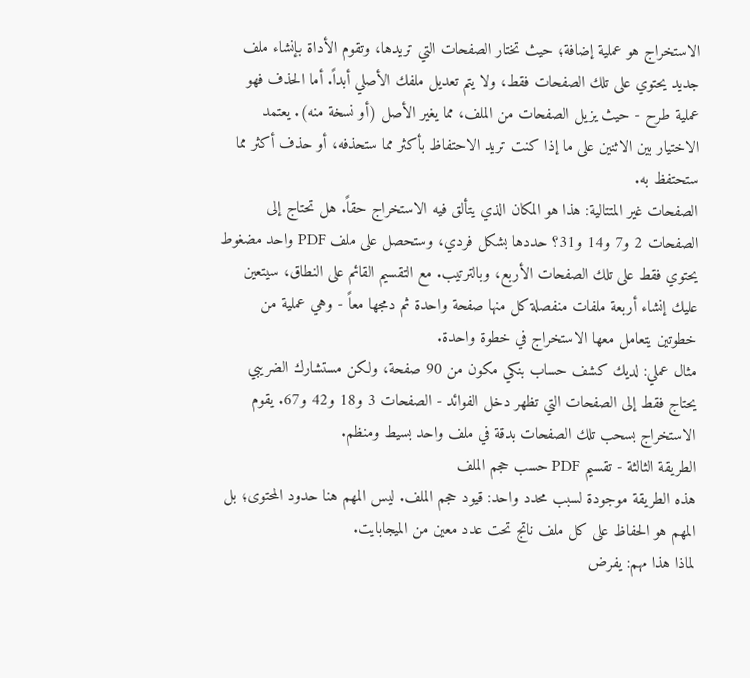الاستخراج هو عملية إضافة؛ حيث تختار الصفحات التي تريدها، وتقوم الأداة بإنشاء ملف جديد يحتوي على تلك الصفحات فقط، ولا يتم تعديل ملفك الأصلي أبداً. أما الحذف فهو عملية طرح - حيث يزيل الصفحات من الملف، مما يغير الأصل (أو نسخة منه). يعتمد الاختيار بين الاثنين على ما إذا كنت تريد الاحتفاظ بأكثر مما ستحذفه، أو حذف أكثر مما ستحتفظ به.
الصفحات غير المتتالية: هذا هو المكان الذي يتألق فيه الاستخراج حقاً. هل تحتاج إلى الصفحات 2 و7 و14 و31؟ حددها بشكل فردي، وستحصل على ملف PDF واحد مضغوط يحتوي فقط على تلك الصفحات الأربع، وبالترتيب. مع التقسيم القائم على النطاق، سيتعين عليك إنشاء أربعة ملفات منفصلة كل منها صفحة واحدة ثم دمجها معاً - وهي عملية من خطوتين يتعامل معها الاستخراج في خطوة واحدة.
مثال عملي: لديك كشف حساب بنكي مكون من 90 صفحة، ولكن مستشارك الضريبي يحتاج فقط إلى الصفحات التي تظهر دخل الفوائد - الصفحات 3 و18 و42 و67. يقوم الاستخراج بسحب تلك الصفحات بدقة في ملف واحد بسيط ومنظم.
الطريقة الثالثة - تقسيم PDF حسب حجم الملف
هذه الطريقة موجودة لسبب محدد واحد: قيود حجم الملف. ليس المهم هنا حدود المحتوى؛ بل المهم هو الحفاظ على كل ملف ناتج تحت عدد معين من الميجابايت.
لماذا هذا مهم: يفرض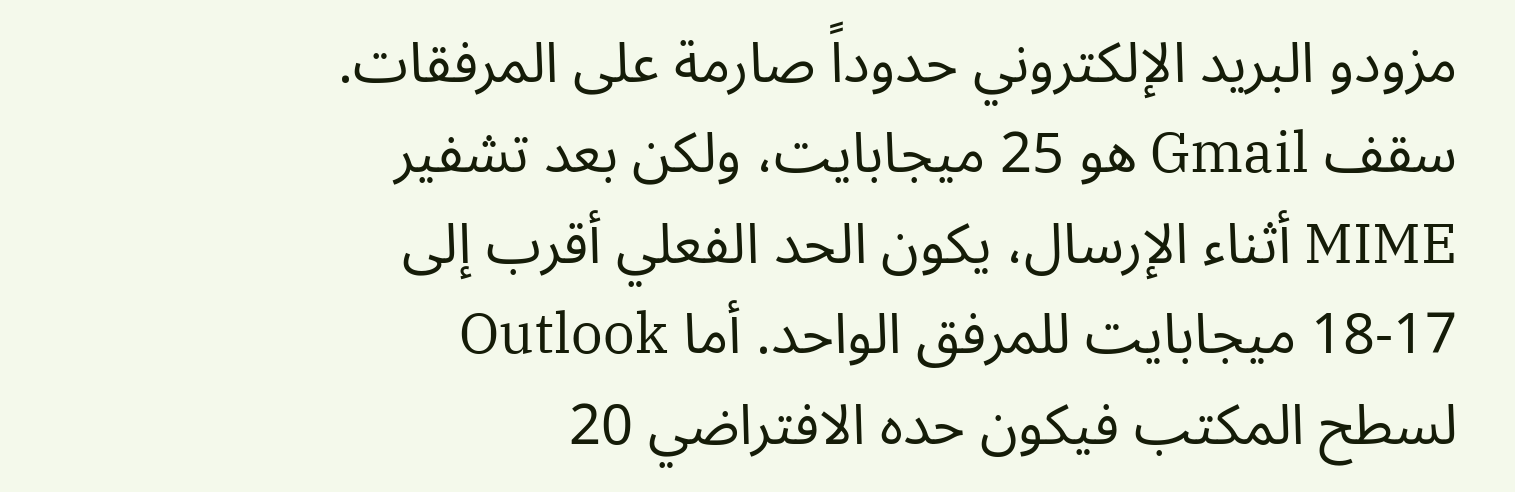مزودو البريد الإلكتروني حدوداً صارمة على المرفقات. سقف Gmail هو 25 ميجابايت، ولكن بعد تشفير MIME أثناء الإرسال، يكون الحد الفعلي أقرب إلى 17-18 ميجابايت للمرفق الواحد. أما Outlook لسطح المكتب فيكون حده الافتراضي 20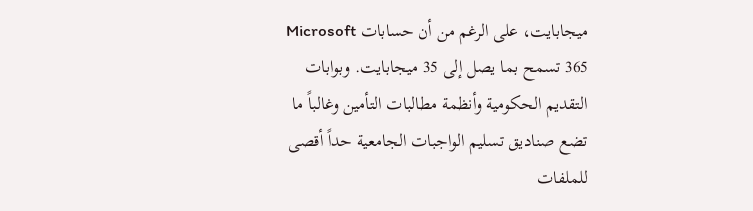ميجابايت، على الرغم من أن حسابات Microsoft 365 تسمح بما يصل إلى 35 ميجابايت. وبوابات التقديم الحكومية وأنظمة مطالبات التأمين وغالباً ما تضع صناديق تسليم الواجبات الجامعية حداً أقصى للملفات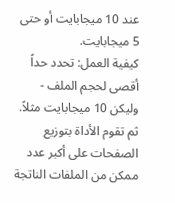عند 10 ميجابايت أو حتى 5 ميجابايت.
كيفية العمل: تحدد حداً أقصى لحجم الملف - وليكن 10 ميجابايت مثلاً. ثم تقوم الأداة بتوزيع الصفحات على أكبر عدد ممكن من الملفات الناتجة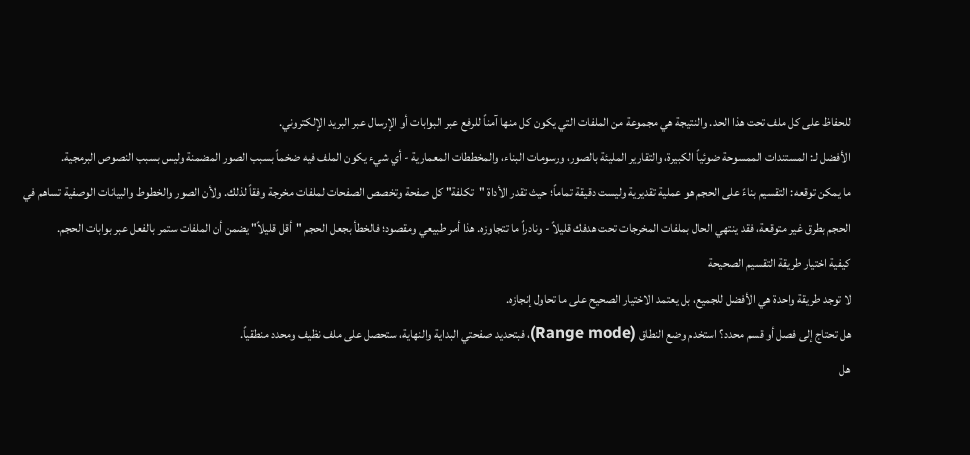للحفاظ على كل ملف تحت هذا الحد. والنتيجة هي مجموعة من الملفات التي يكون كل منها آمناً للرفع عبر البوابات أو الإرسال عبر البريد الإلكتروني.
الأفضل لـ: المستندات الممسوحة ضوئياً الكبيرة، والتقارير المليئة بالصور، ورسومات البناء، والمخططات المعمارية - أي شيء يكون الملف فيه ضخماً بسبب الصور المضمنة وليس بسبب النصوص البرمجية.
ما يمكن توقعه: التقسيم بناءً على الحجم هو عملية تقديرية وليست دقيقة تماماً؛ حيث تقدر الأداة "تكلفة" كل صفحة وتخصص الصفحات لملفات مخرجة وفقاً لذلك. ولأن الصور والخطوط والبيانات الوصفية تساهم في الحجم بطرق غير متوقعة، فقد ينتهي الحال بملفات المخرجات تحت هدفك قليلاً - ونادراً ما تتجاوزه. هذا أمر طبيعي ومقصود؛ فالخطأ بجعل الحجم "أقل قليلاً" يضمن أن الملفات ستمر بالفعل عبر بوابات الحجم.
كيفية اختيار طريقة التقسيم الصحيحة
لا توجد طريقة واحدة هي الأفضل للجميع، بل يعتمد الاختيار الصحيح على ما تحاول إنجازه.
هل تحتاج إلى فصل أو قسم محدد؟ استخدم وضع النطاق (Range mode)، فبتحديد صفحتي البداية والنهاية، ستحصل على ملف نظيف ومحدد منطقياً.
هل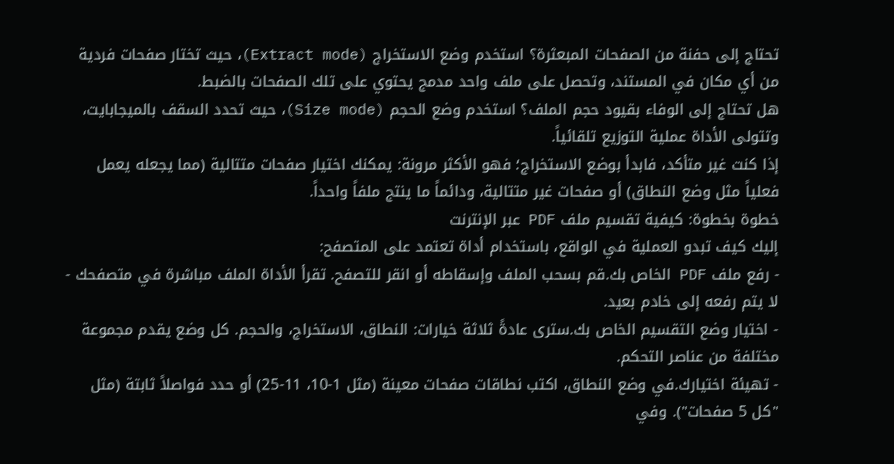تحتاج إلى حفنة من الصفحات المبعثرة؟ استخدم وضع الاستخراج (Extract mode)، حيث تختار صفحات فردية من أي مكان في المستند، وتحصل على ملف واحد مدمج يحتوي على تلك الصفحات بالضبط.
هل تحتاج إلى الوفاء بقيود حجم الملف؟ استخدم وضع الحجم (Size mode)، حيث تحدد السقف بالميجابايت، وتتولى الأداة عملية التوزيع تلقائياً.
إذا كنت غير متأكد، فابدأ بوضع الاستخراج؛ فهو الأكثر مرونة: يمكنك اختيار صفحات متتالية (مما يجعله يعمل فعلياً مثل وضع النطاق) أو صفحات غير متتالية، ودائماً ما ينتج ملفاً واحداً.
خطوة بخطوة: كيفية تقسيم ملف PDF عبر الإنترنت
إليك كيف تبدو العملية في الواقع، باستخدام أداة تعتمد على المتصفح:
- رفع ملف PDF الخاص بك.قم بسحب الملف وإسقاطه أو انقر للتصفح. تقرأ الأداة الملف مباشرة في متصفحك - لا يتم رفعه إلى خادم بعيد.
- اختيار وضع التقسيم الخاص بك.سترى عادةً ثلاثة خيارات: النطاق، الاستخراج، والحجم. كل وضع يقدم مجموعة مختلفة من عناصر التحكم.
- تهيئة اختيارك.في وضع النطاق، اكتب نطاقات صفحات معينة (مثل 1-10، 11-25) أو حدد فواصلاً ثابتة (مثل "كل 5 صفحات"). وفي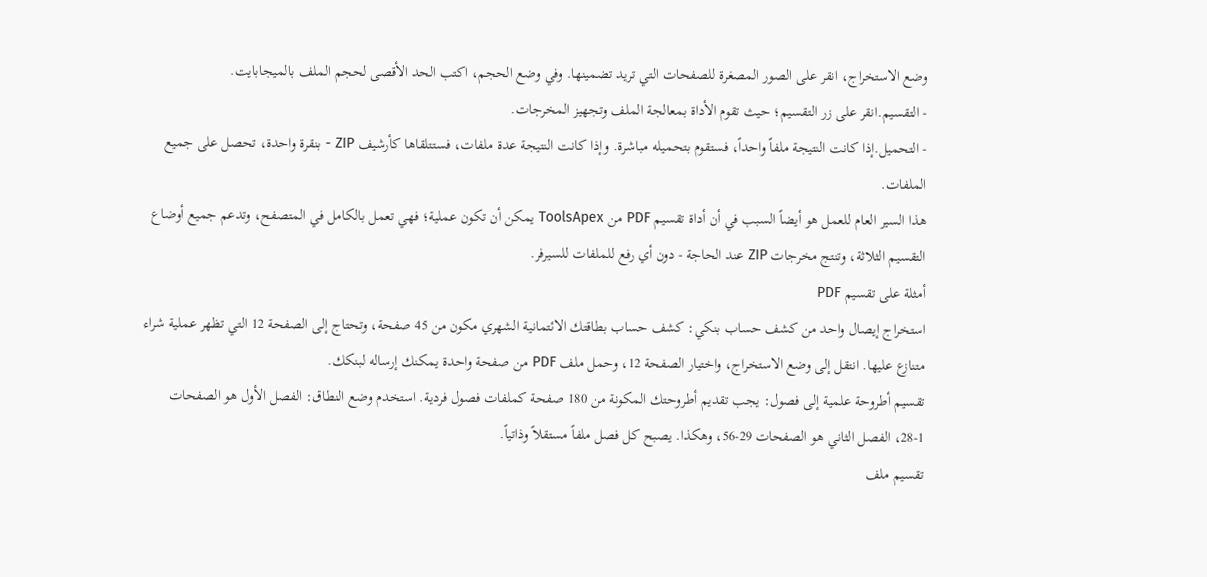وضع الاستخراج، انقر على الصور المصغرة للصفحات التي تريد تضمينها. وفي وضع الحجم، اكتب الحد الأقصى لحجم الملف بالميجابايت.
- التقسيم.انقر على زر التقسيم؛ حيث تقوم الأداة بمعالجة الملف وتجهيز المخرجات.
- التحميل.إذا كانت النتيجة ملفاً واحداً، فستقوم بتحميله مباشرة. وإذا كانت النتيجة عدة ملفات، فستتلقاها كأرشيف ZIP - بنقرة واحدة، تحصل على جميع الملفات.
هذا السير العام للعمل هو أيضاً السبب في أن أداة تقسيم PDF من ToolsApex يمكن أن تكون عملية؛ فهي تعمل بالكامل في المتصفح، وتدعم جميع أوضاع التقسيم الثلاثة، وتنتج مخرجات ZIP عند الحاجة - دون أي رفع للملفات للسيرفر.
أمثلة على تقسيم PDF
استخراج إيصال واحد من كشف حساب بنكي: كشف حساب بطاقتك الائتمانية الشهري مكون من 45 صفحة، وتحتاج إلى الصفحة 12 التي تظهر عملية شراء متنازع عليها. انتقل إلى وضع الاستخراج، واختيار الصفحة 12، وحمل ملف PDF من صفحة واحدة يمكنك إرساله لبنكك.
تقسيم أطروحة علمية إلى فصول: يجب تقديم أطروحتك المكونة من 180 صفحة كملفات فصول فردية. استخدم وضع النطاق: الفصل الأول هو الصفحات 1-28، الفصل الثاني هو الصفحات 29-56، وهكذا. يصبح كل فصل ملفاً مستقلاً وذاتياً.
تقسيم ملف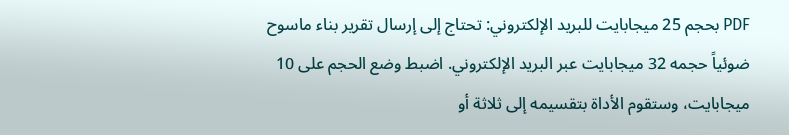PDF بحجم 25 ميجابايت للبريد الإلكتروني: تحتاج إلى إرسال تقرير بناء ماسوح ضوئياً حجمه 32 ميجابايت عبر البريد الإلكتروني. اضبط وضع الحجم على 10 ميجابايت، وستقوم الأداة بتقسيمه إلى ثلاثة أو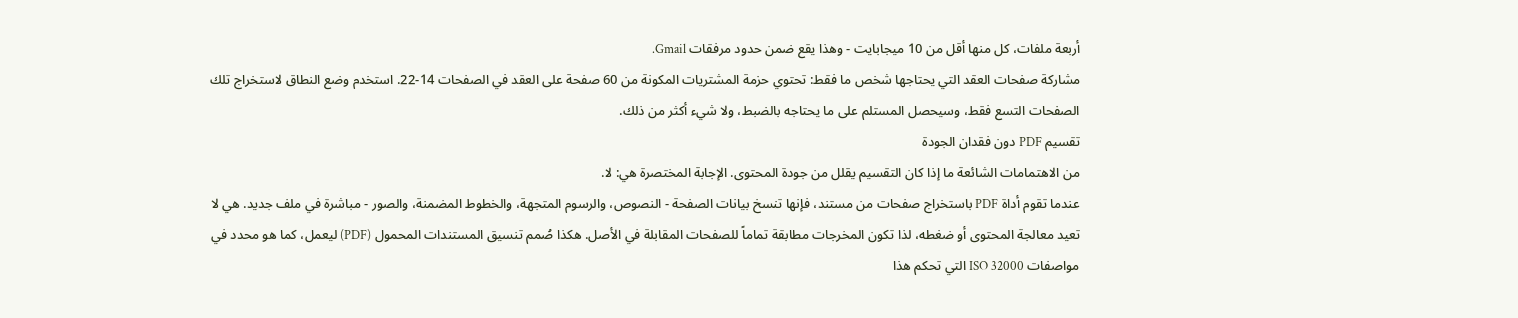أربعة ملفات، كل منها أقل من 10 ميجابايت - وهذا يقع ضمن حدود مرفقات Gmail.
مشاركة صفحات العقد التي يحتاجها شخص ما فقط: تحتوي حزمة المشتريات المكونة من 60 صفحة على العقد في الصفحات 14-22. استخدم وضع النطاق لاستخراج تلك الصفحات التسع فقط، وسيحصل المستلم على ما يحتاجه بالضبط، ولا شيء أكثر من ذلك.
تقسيم PDF دون فقدان الجودة
من الاهتمامات الشائعة ما إذا كان التقسيم يقلل من جودة المحتوى. الإجابة المختصرة هي: لا.
عندما تقوم أداة PDF باستخراج صفحات من مستند، فإنها تنسخ بيانات الصفحة - النصوص، والرسوم المتجهة، والخطوط المضمنة، والصور - مباشرة في ملف جديد. هي لا تعيد معالجة المحتوى أو ضغطه، لذا تكون المخرجات مطابقة تماماً للصفحات المقابلة في الأصل. هكذا صُمم تنسيق المستندات المحمول (PDF) ليعمل، كما هو محدد في مواصفات ISO 32000 التي تحكم هذا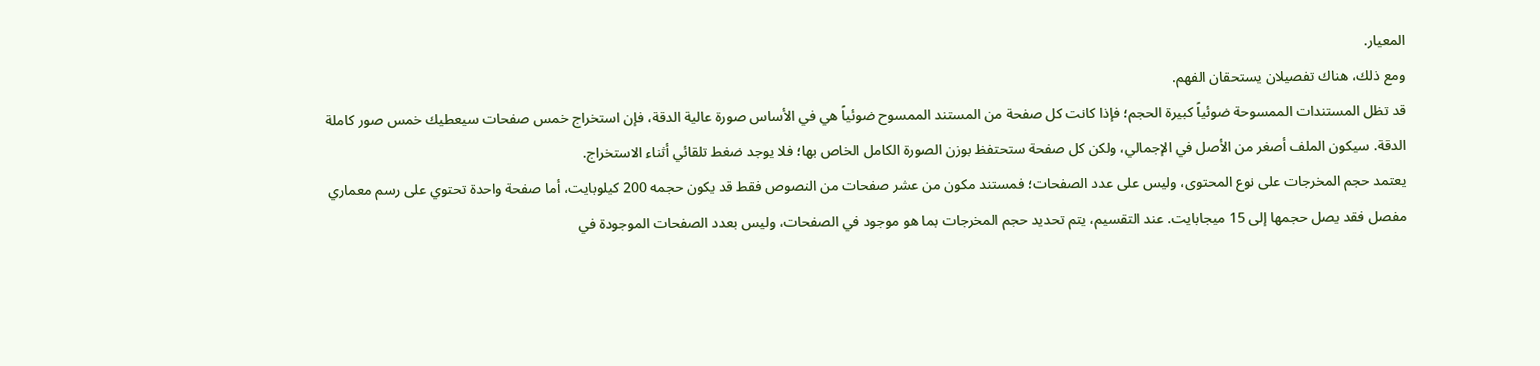المعيار.
ومع ذلك، هناك تفصيلان يستحقان الفهم.
قد تظل المستندات الممسوحة ضوئياً كبيرة الحجم؛ فإذا كانت كل صفحة من المستند الممسوح ضوئياً هي في الأساس صورة عالية الدقة، فإن استخراج خمس صفحات سيعطيك خمس صور كاملة الدقة. سيكون الملف أصغر من الأصل في الإجمالي، ولكن كل صفحة ستحتفظ بوزن الصورة الكامل الخاص بها؛ فلا يوجد ضغط تلقائي أثناء الاستخراج.
يعتمد حجم المخرجات على نوع المحتوى، وليس على عدد الصفحات؛ فمستند مكون من عشر صفحات من النصوص فقط قد يكون حجمه 200 كيلوبايت، أما صفحة واحدة تحتوي على رسم معماري مفصل فقد يصل حجمها إلى 15 ميجابايت. عند التقسيم، يتم تحديد حجم المخرجات بما هو موجود في الصفحات، وليس بعدد الصفحات الموجودة في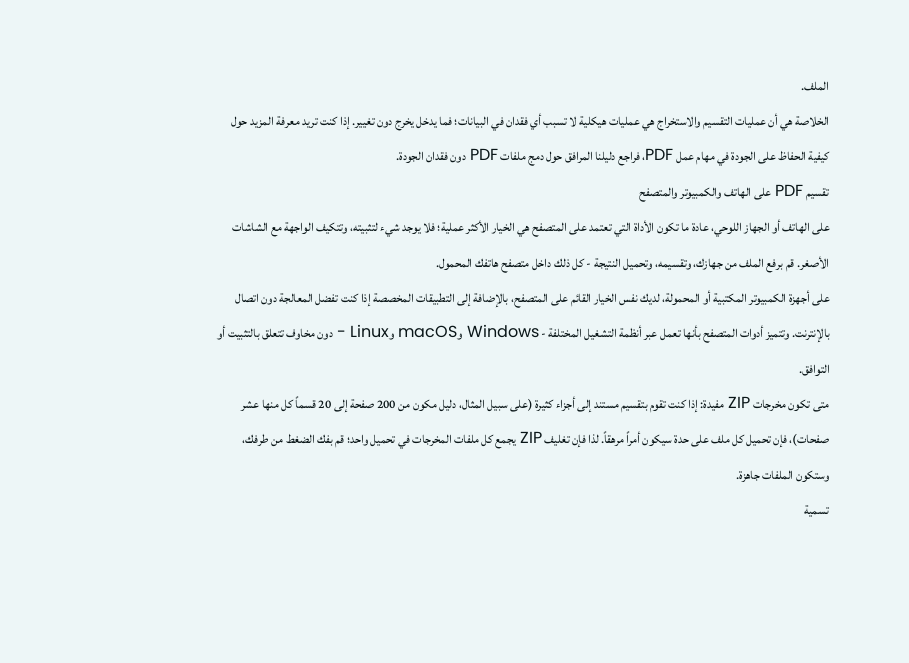الملف.
الخلاصة هي أن عمليات التقسيم والاستخراج هي عمليات هيكلية لا تسبب أي فقدان في البيانات؛ فما يدخل يخرج دون تغيير. إذا كنت تريد معرفة المزيد حول كيفية الحفاظ على الجودة في مهام عمل PDF، فراجع دليلنا المرافق حول دمج ملفات PDF دون فقدان الجودة.
تقسيم PDF على الهاتف والكمبيوتر والمتصفح
على الهاتف أو الجهاز اللوحي، عادة ما تكون الأداة التي تعتمد على المتصفح هي الخيار الأكثر عملية؛ فلا يوجد شيء لتثبيته، وتتكيف الواجهة مع الشاشات الأصغر. قم برفع الملف من جهازك، وتقسيمه، وتحميل النتيجة - كل ذلك داخل متصفح هاتفك المحمول.
على أجهزة الكمبيوتر المكتبية أو المحمولة، لديك نفس الخيار القائم على المتصفح، بالإضافة إلى التطبيقات المخصصة إذا كنت تفضل المعالجة دون اتصال بالإنترنت. وتتميز أدوات المتصفح بأنها تعمل عبر أنظمة التشغيل المختلفة - Windows وmacOS وLinux - دون مخاوف تتعلق بالتثبيت أو التوافق.
متى تكون مخرجات ZIP مفيدة: إذا كنت تقوم بتقسيم مستند إلى أجزاء كثيرة (على سبيل المثال، دليل مكون من 200 صفحة إلى 20 قسماً كل منها عشر صفحات)، فإن تحميل كل ملف على حدة سيكون أمراً مرهقاً. لذا فإن تغليف ZIP يجمع كل ملفات المخرجات في تحميل واحد؛ قم بفك الضغط من طرفك، وستكون الملفات جاهزة.
تسمية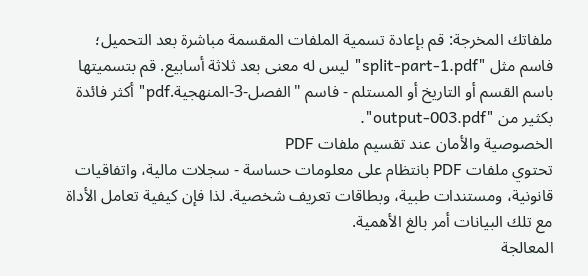ملفاتك المخرجة: قم بإعادة تسمية الملفات المقسمة مباشرة بعد التحميل؛ فاسم مثل "split-part-1.pdf" ليس له معنى بعد ثلاثة أسابيع. قم بتسميتها باسم القسم أو التاريخ أو المستلم - فاسم "الفصل-3-المنهجية.pdf" أكثر فائدة بكثير من "output-003.pdf".
الخصوصية والأمان عند تقسيم ملفات PDF
تحتوي ملفات PDF بانتظام على معلومات حساسة - سجلات مالية، واتفاقيات قانونية، ومستندات طبية، وبطاقات تعريف شخصية. لذا فإن كيفية تعامل الأداة مع تلك البيانات أمر بالغ الأهمية.
المعالجة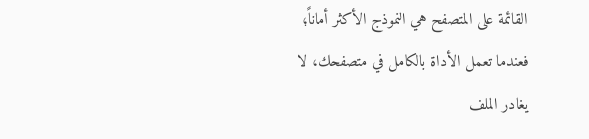القائمة على المتصفح هي النموذج الأكثر أماناً؛ فعندما تعمل الأداة بالكامل في متصفحك، لا يغادر الملف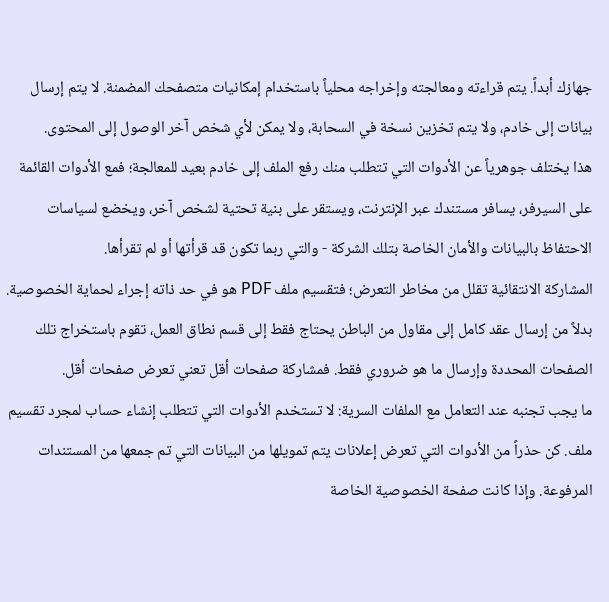جهازك أبداً. يتم قراءته ومعالجته وإخراجه محلياً باستخدام إمكانيات متصفحك المضمنة. لا يتم إرسال بيانات إلى خادم، ولا يتم تخزين نسخة في السحابة، ولا يمكن لأي شخص آخر الوصول إلى المحتوى.
هذا يختلف جوهرياً عن الأدوات التي تتطلب منك رفع الملف إلى خادم بعيد للمعالجة؛ فمع الأدوات القائمة على السيرفر، يسافر مستندك عبر الإنترنت، ويستقر على بنية تحتية لشخص آخر، ويخضع لسياسات الاحتفاظ بالبيانات والأمان الخاصة بتلك الشركة - والتي ربما تكون قد قرأتها أو لم تقرأها.
المشاركة الانتقائية تقلل من مخاطر التعرض؛ فتقسيم ملف PDF هو في حد ذاته إجراء لحماية الخصوصية. بدلاً من إرسال عقد كامل إلى مقاول من الباطن يحتاج فقط إلى قسم نطاق العمل، تقوم باستخراج تلك الصفحات المحددة وإرسال ما هو ضروري فقط. فمشاركة صفحات أقل تعني تعرض صفحات أقل.
ما يجب تجنبه عند التعامل مع الملفات السرية: لا تستخدم الأدوات التي تتطلب إنشاء حساب لمجرد تقسيم ملف. كن حذراً من الأدوات التي تعرض إعلانات يتم تمويلها من البيانات التي تم جمعها من المستندات المرفوعة. وإذا كانت صفحة الخصوصية الخاصة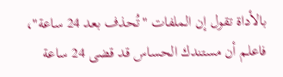بالأداة تقول إن الملفات "تُحذف بعد 24 ساعة"، فاعلم أن مستندك الحساس قد قضى 24 ساعة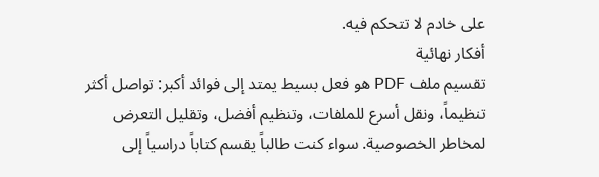على خادم لا تتحكم فيه.
أفكار نهائية
تقسيم ملف PDF هو فعل بسيط يمتد إلى فوائد أكبر: تواصل أكثر تنظيماً، ونقل أسرع للملفات، وتنظيم أفضل، وتقليل التعرض لمخاطر الخصوصية. سواء كنت طالباً يقسم كتاباً دراسياً إلى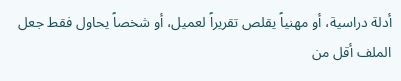أدلة دراسية، أو مهنياً يقلص تقريراً لعميل، أو شخصاً يحاول فقط جعل الملف أقل من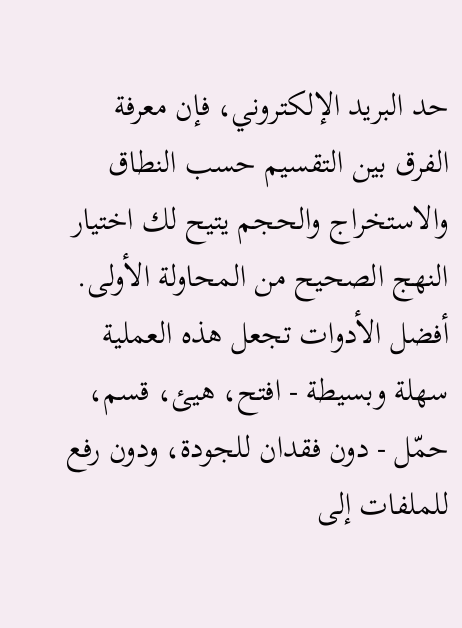حد البريد الإلكتروني، فإن معرفة الفرق بين التقسيم حسب النطاق والاستخراج والحجم يتيح لك اختيار النهج الصحيح من المحاولة الأولى.
أفضل الأدوات تجعل هذه العملية سهلة وبسيطة - افتح، هيئ، قسم، حمّل - دون فقدان للجودة، ودون رفع للملفات إلى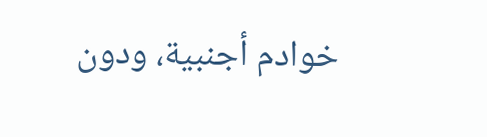خوادم أجنبية، ودون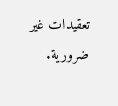تعقيدات غير ضرورية.